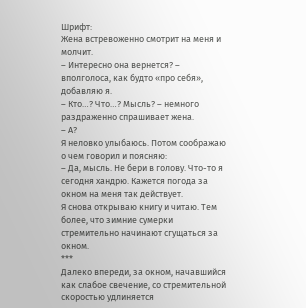Шрифт:
Жена встревоженно смотрит на меня и молчит.
– Интересно она вернется? – вполголоса, как будто «про себя», добавляю я.
– Кто…? Что…? Мысль? – немного раздраженно спрашивает жена.
– А?
Я неловко улыбаюсь. Потом соображаю о чем говорил и поясняю:
– Да, мысль. Не бери в голову. Что-то я сегодня хандрю. Кажется погода за окном на меня так действует.
Я снова открываю книгу и читаю. Тем более, что зимние сумерки стремительно начинают сгущаться за окном.
***
Далеко впереди, за окном, начавшийся как слабое свечение, со стремительной скоростью удлиняется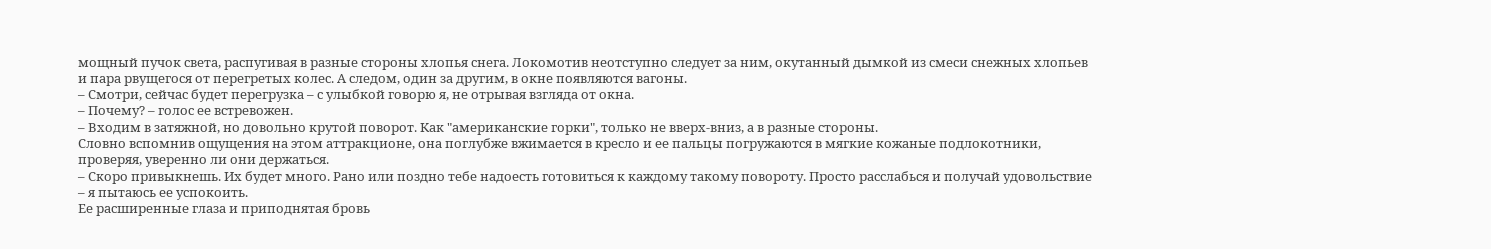мощный пучок света, распугивая в разные стороны хлопья снега. Локомотив неотступно следует за ним, окутанный дымкой из смеси снежных хлопьев и пара рвущегося от перегретых колес. А следом, один за другим, в окне появляются вагоны.
– Смотри, сейчас будет перегрузка – с улыбкой говорю я, не отрывая взгляда от окна.
– Почему? – голос ее встревожен.
– Входим в затяжной, но довольно крутой поворот. Как "американские горки", только не вверх-вниз, а в разные стороны.
Словно вспомнив ощущения на этом аттракционе, она поглубже вжимается в кресло и ее пальцы погружаются в мягкие кожаные подлокотники, проверяя, уверенно ли они держаться.
– Скоро привыкнешь. Их будет много. Рано или поздно тебе надоесть готовиться к каждому такому повороту. Просто расслабься и получай удовольствие – я пытаюсь ее успокоить.
Ее расширенные глаза и приподнятая бровь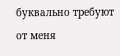буквально требуют от меня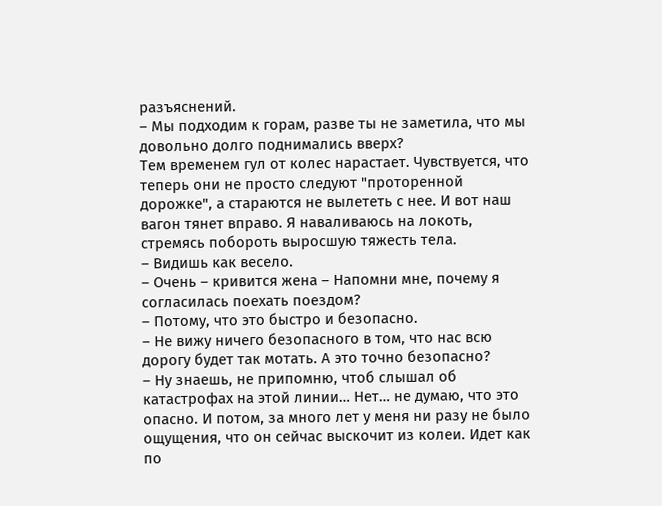разъяснений.
– Мы подходим к горам, разве ты не заметила, что мы довольно долго поднимались вверх?
Тем временем гул от колес нарастает. Чувствуется, что теперь они не просто следуют "проторенной дорожке", а стараются не вылететь с нее. И вот наш вагон тянет вправо. Я наваливаюсь на локоть, стремясь побороть выросшую тяжесть тела.
– Видишь как весело.
– Очень – кривится жена – Напомни мне, почему я согласилась поехать поездом?
– Потому, что это быстро и безопасно.
– Не вижу ничего безопасного в том, что нас всю дорогу будет так мотать. А это точно безопасно?
– Ну знаешь, не припомню, чтоб слышал об катастрофах на этой линии… Нет… не думаю, что это опасно. И потом, за много лет у меня ни разу не было ощущения, что он сейчас выскочит из колеи. Идет как по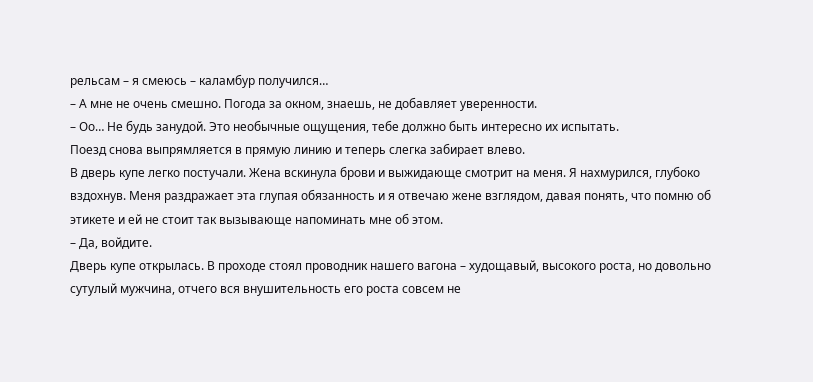рельсам – я смеюсь – каламбур получился…
– А мне не очень смешно. Погода за окном, знаешь, не добавляет уверенности.
– Оо… Не будь занудой. Это необычные ощущения, тебе должно быть интересно их испытать.
Поезд снова выпрямляется в прямую линию и теперь слегка забирает влево.
В дверь купе легко постучали. Жена вскинула брови и выжидающе смотрит на меня. Я нахмурился, глубоко вздохнув. Меня раздражает эта глупая обязанность и я отвечаю жене взглядом, давая понять, что помню об этикете и ей не стоит так вызывающе напоминать мне об этом.
– Да, войдите.
Дверь купе открылась. В проходе стоял проводник нашего вагона – худощавый, высокого роста, но довольно сутулый мужчина, отчего вся внушительность его роста совсем не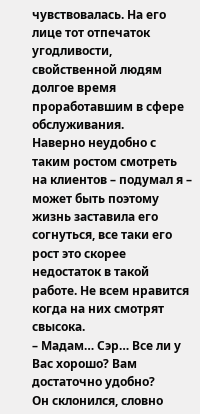чувствовалась. На его лице тот отпечаток угодливости, свойственной людям долгое время проработавшим в сфере обслуживания.
Наверно неудобно с таким ростом смотреть на клиентов – подумал я – может быть поэтому жизнь заставила его согнуться, все таки его рост это скорее недостаток в такой работе. Не всем нравится когда на них смотрят свысока.
– Мадам… Сэр… Все ли у Вас хорошо? Вам достаточно удобно?
Он склонился, словно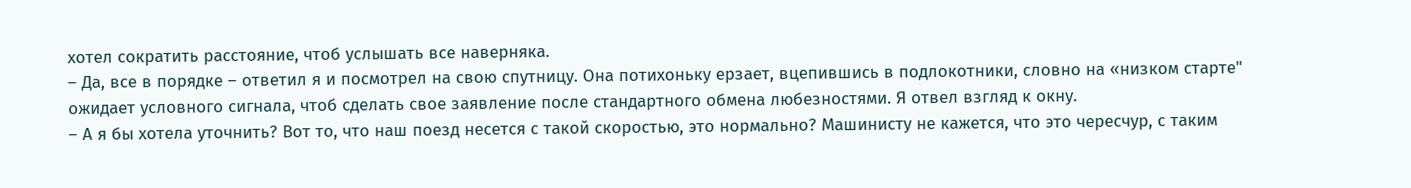хотел сократить расстояние, чтоб услышать все наверняка.
– Да, все в порядке – ответил я и посмотрел на свою спутницу. Она потихоньку ерзает, вцепившись в подлокотники, словно на «низком старте" ожидает условного сигнала, чтоб сделать свое заявление после стандартного обмена любезностями. Я отвел взгляд к окну.
– А я бы хотела уточнить? Вот то, что наш поезд несется с такой скоростью, это нормально? Машинисту не кажется, что это чересчур, с таким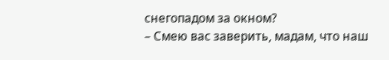снегопадом за окном?
– Смею вас заверить, мадам, что наш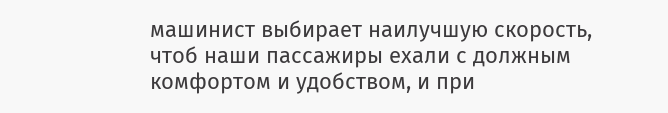машинист выбирает наилучшую скорость, чтоб наши пассажиры ехали с должным комфортом и удобством, и при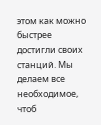этом как можно быстрее достигли своих станций. Мы делаем все необходимое, чтоб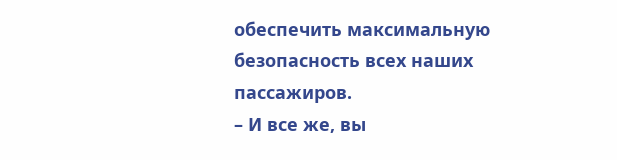обеспечить максимальную безопасность всех наших пассажиров.
– И все же, вы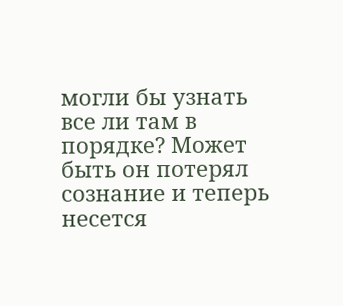могли бы узнать все ли там в порядке? Может быть он потерял сознание и теперь несется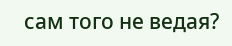сам того не ведая?